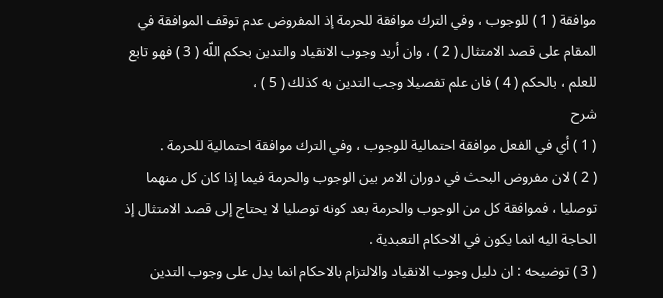موافقة ( 1 ) للوجوب ، وفي الترك موافقة للحرمة إذ المفروض عدم توقف الموافقة في المقام على قصد الامتثال ( 2 ) ، وان أريد وجوب الانقياد والتدين بحكم اللّه ( 3 ) فهو تابع للعلم ، بالحكم ( 4 ) فان علم تفصيلا وجب التدين به كذلك ( 5 ) ،
شرح
( 1 ) أي في الفعل موافقة احتمالية للوجوب ، وفي الترك موافقة احتمالية للحرمة .
( 2 ) لان مفروض البحث في دوران الامر بين الوجوب والحرمة فيما إذا كان كل منهما توصليا ، فموافقة كل من الوجوب والحرمة بعد كونه توصليا لا يحتاج إلى قصد الامتثال إذ الحاجة اليه انما يكون في الاحكام التعبدية .
( 3 ) توضيحه : ان دليل وجوب الانقياد والالتزام بالاحكام انما يدل على وجوب التدين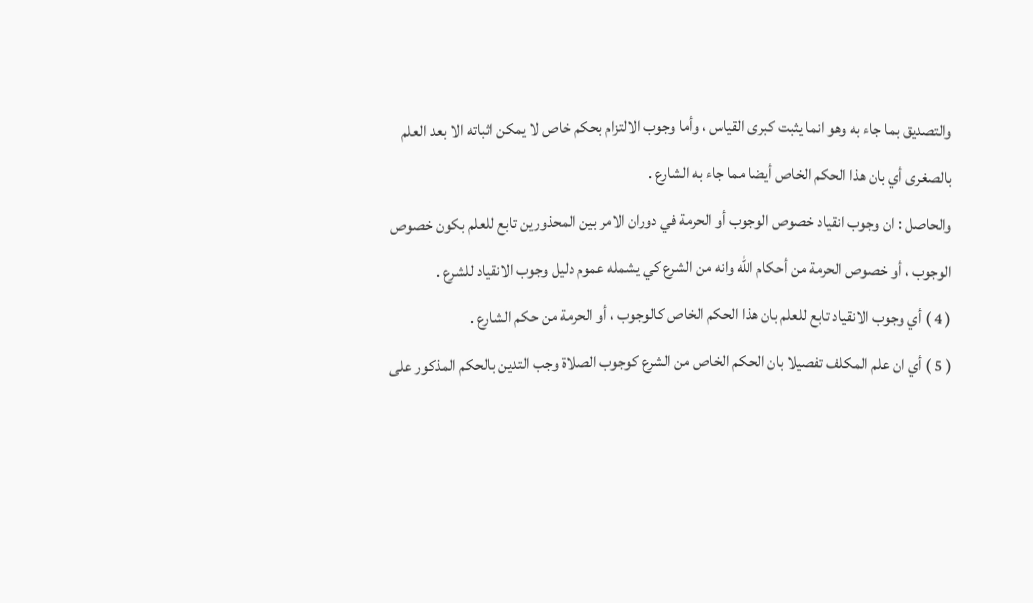والتصديق بما جاء به وهو انما يثبت كبرى القياس ، وأما وجوب الالتزام بحكم خاص لا يمكن اثباته الا بعد العلم بالصغرى أي بان هذا الحكم الخاص أيضا مما جاء به الشارع .
والحاصل : ان وجوب انقياد خصوص الوجوب أو الحرمة في دوران الامر بين المحذورين تابع للعلم بكون خصوص الوجوب ، أو خصوص الحرمة من أحكام اللّه وانه من الشرع كي يشمله عموم دليل وجوب الانقياد للشرع .
( 4 ) أي وجوب الانقياد تابع للعلم بان هذا الحكم الخاص كالوجوب ، أو الحرمة من حكم الشارع .
( 5 ) أي ان علم المكلف تفصيلا بان الحكم الخاص من الشرع كوجوب الصلاة وجب التدين بالحكم المذكور على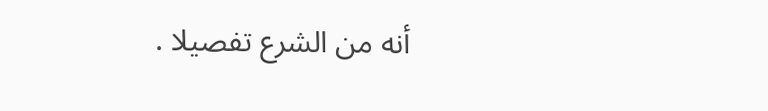أنه من الشرع تفصيلا .